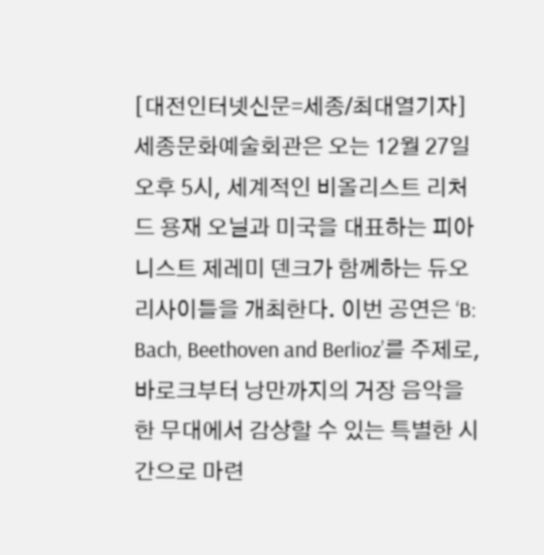[대전인터넷신문=세종/최대열기자] 세종문화예술회관은 오는 12월 27일 오후 5시, 세계적인 비올리스트 리처드 용재 오닐과 미국을 대표하는 피아니스트 제레미 덴크가 함께하는 듀오 리사이틀을 개최한다. 이번 공연은 ‘B: Bach, Beethoven and Berlioz’를 주제로, 바로크부터 낭만까지의 거장 음악을 한 무대에서 감상할 수 있는 특별한 시간으로 마련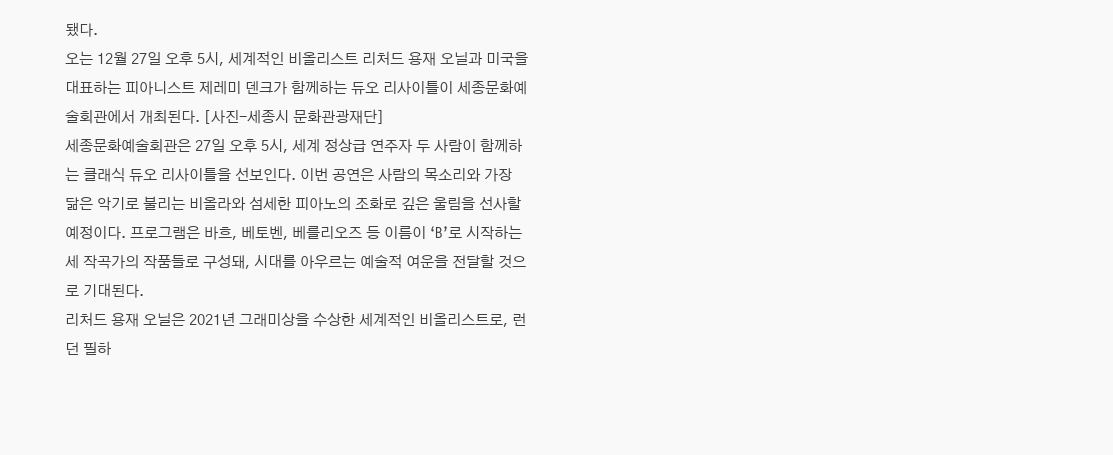됐다.
오는 12월 27일 오후 5시, 세계적인 비올리스트 리처드 용재 오닐과 미국을 대표하는 피아니스트 제레미 덴크가 함께하는 듀오 리사이틀이 세종문화예술회관에서 개최된다. [사진-세종시 문화관광재단]
세종문화예술회관은 27일 오후 5시, 세계 정상급 연주자 두 사람이 함께하는 클래식 듀오 리사이틀을 선보인다. 이번 공연은 사람의 목소리와 가장 닮은 악기로 불리는 비올라와 섬세한 피아노의 조화로 깊은 울림을 선사할 예정이다. 프로그램은 바흐, 베토벤, 베를리오즈 등 이름이 ‘B’로 시작하는 세 작곡가의 작품들로 구성돼, 시대를 아우르는 예술적 여운을 전달할 것으로 기대된다.
리처드 용재 오닐은 2021년 그래미상을 수상한 세계적인 비올리스트로, 런던 필하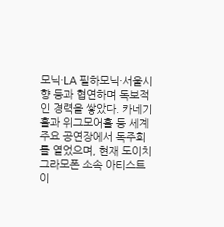모닉·LA 필하모닉·서울시향 등과 협연하며 독보적인 경력을 쌓았다. 카네기홀과 위그모어홀 등 세계 주요 공연장에서 독주회를 열었으며, 현재 도이치 그라모폰 소속 아티스트이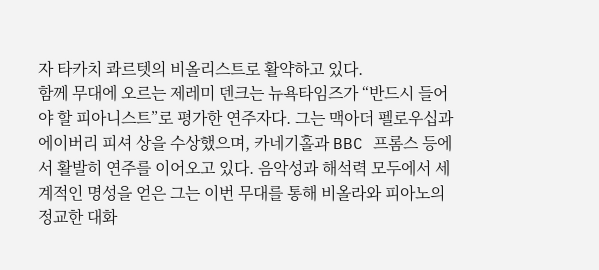자 타카치 콰르텟의 비올리스트로 활약하고 있다.
함께 무대에 오르는 제레미 덴크는 뉴욕타임즈가 “반드시 들어야 할 피아니스트”로 평가한 연주자다. 그는 맥아더 펠로우십과 에이버리 피셔 상을 수상했으며, 카네기홀과 BBC 프롬스 등에서 활발히 연주를 이어오고 있다. 음악성과 해석력 모두에서 세계적인 명성을 얻은 그는 이번 무대를 통해 비올라와 피아노의 정교한 대화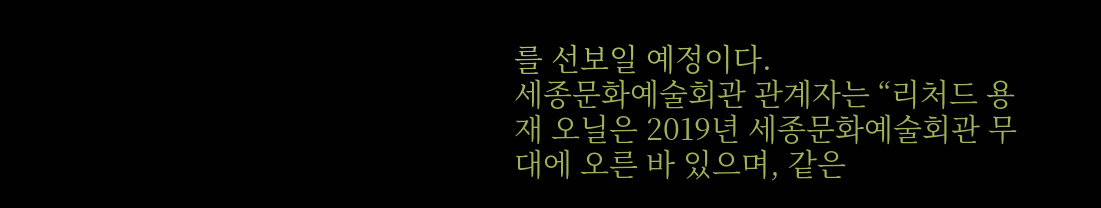를 선보일 예정이다.
세종문화예술회관 관계자는 “리처드 용재 오닐은 2019년 세종문화예술회관 무대에 오른 바 있으며, 같은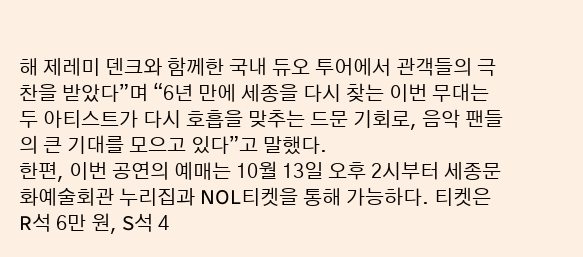해 제레미 덴크와 함께한 국내 듀오 투어에서 관객들의 극찬을 받았다”며 “6년 만에 세종을 다시 찾는 이번 무대는 두 아티스트가 다시 호흡을 맞추는 드문 기회로, 음악 팬들의 큰 기대를 모으고 있다”고 말했다.
한편, 이번 공연의 예매는 10월 13일 오후 2시부터 세종문화예술회관 누리집과 NOL티켓을 통해 가능하다. 티켓은 R석 6만 원, S석 4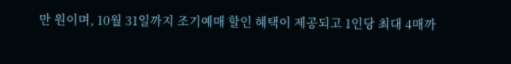만 원이며, 10월 31일까지 조기예매 할인 혜택이 제공되고 1인당 최대 4매까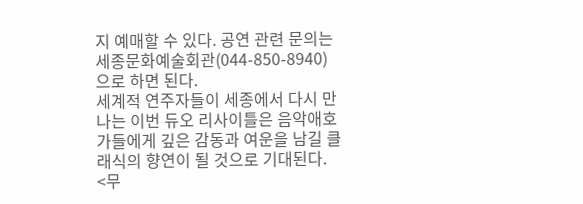지 예매할 수 있다. 공연 관련 문의는 세종문화예술회관(044-850-8940)으로 하면 된다.
세계적 연주자들이 세종에서 다시 만나는 이번 듀오 리사이틀은 음악애호가들에게 깊은 감동과 여운을 남길 클래식의 향연이 될 것으로 기대된다.
<무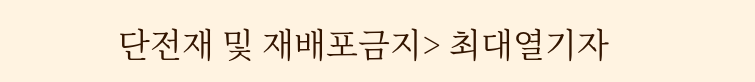단전재 및 재배포금지> 최대열기자